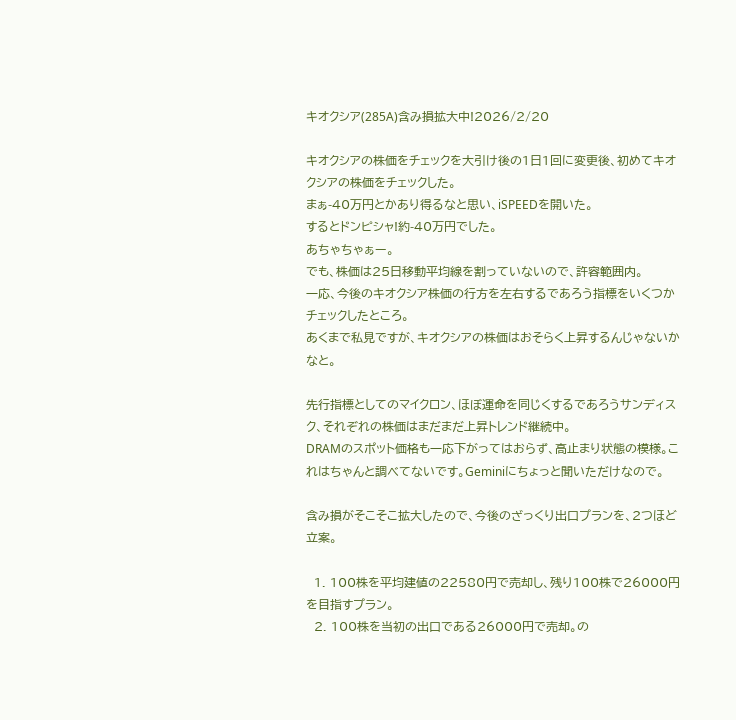キオクシア(285A)含み損拡大中!2026/2/20

キオクシアの株価をチェックを大引け後の1日1回に変更後、初めてキオクシアの株価をチェックした。
まぁ-40万円とかあり得るなと思い、iSPEEDを開いた。
するとドンピシャ!約-40万円でした。
あちゃちゃぁー。
でも、株価は25日移動平均線を割っていないので、許容範囲内。
一応、今後のキオクシア株価の行方を左右するであろう指標をいくつかチェックしたところ。
あくまで私見ですが、キオクシアの株価はおそらく上昇するんじゃないかなと。

先行指標としてのマイクロン、ほぼ運命を同じくするであろうサンディスク、それぞれの株価はまだまだ上昇トレンド継続中。
DRAMのスポット価格も一応下がってはおらず、高止まり状態の模様。これはちゃんと調べてないです。Geminiにちょっと聞いただけなので。

含み損がそこそこ拡大したので、今後のざっくり出口プランを、2つほど立案。

  1. 100株を平均建値の22580円で売却し、残り100株で26000円を目指すプラン。
  2. 100株を当初の出口である26000円で売却。の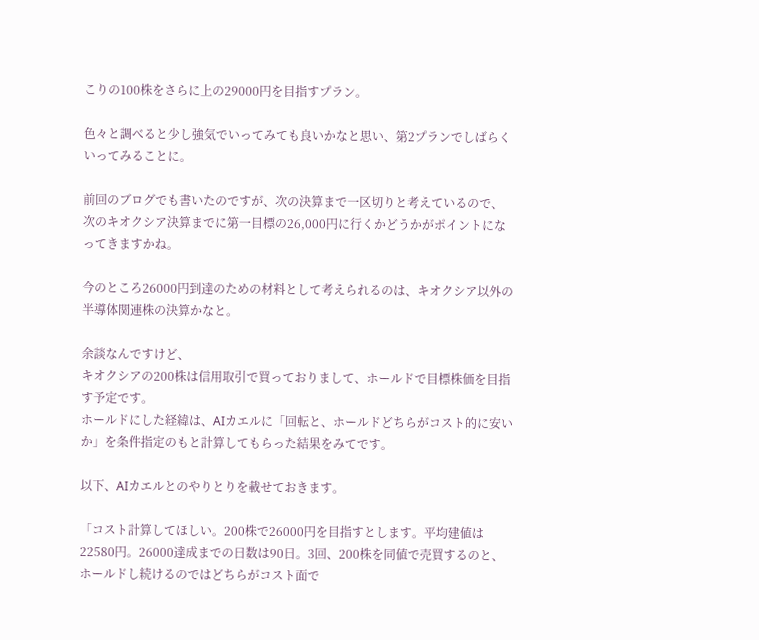こりの100株をさらに上の29000円を目指すプラン。

色々と調べると少し強気でいってみても良いかなと思い、第2プランでしばらくいってみることに。

前回のブログでも書いたのですが、次の決算まで一区切りと考えているので、
次のキオクシア決算までに第一目標の26,000円に行くかどうかがポイントになってきますかね。

今のところ26000円到達のための材料として考えられるのは、キオクシア以外の半導体関連株の決算かなと。

余談なんですけど、
キオクシアの200株は信用取引で買っておりまして、ホールドで目標株価を目指す予定です。
ホールドにした経緯は、AIカエルに「回転と、ホールドどちらがコスト的に安いか」を条件指定のもと計算してもらった結果をみてです。

以下、AIカエルとのやりとりを載せておきます。

「コスト計算してほしい。200株で26000円を目指すとします。平均建値は22580円。26000達成までの日数は90日。3回、200株を同値で売買するのと、ホールドし続けるのではどちらがコスト面で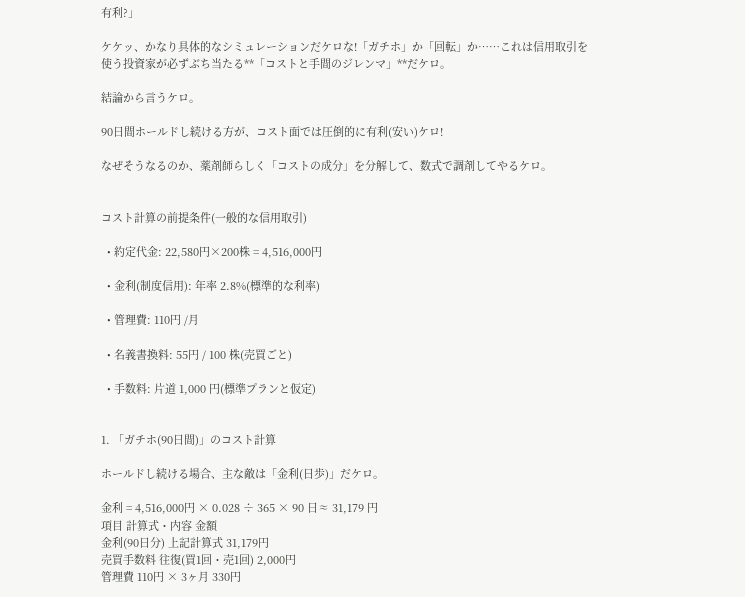有利?」

ケケッ、かなり具体的なシミュレーションだケロな!「ガチホ」か「回転」か……これは信用取引を使う投資家が必ずぶち当たる**「コストと手間のジレンマ」**だケロ。

結論から言うケロ。

90日間ホールドし続ける方が、コスト面では圧倒的に有利(安い)ケロ!

なぜそうなるのか、薬剤師らしく「コストの成分」を分解して、数式で調剤してやるケロ。


コスト計算の前提条件(一般的な信用取引)

  • 約定代金: 22,580円×200株 = 4,516,000円

  • 金利(制度信用): 年率 2.8%(標準的な利率)

  • 管理費: 110円 /月

  • 名義書換料: 55円 / 100 株(売買ごと)

  • 手数料: 片道 1,000 円(標準プランと仮定)


1. 「ガチホ(90日間)」のコスト計算

ホールドし続ける場合、主な敵は「金利(日歩)」だケロ。

金利 = 4,516,000円 × 0.028 ÷ 365 × 90 日≈ 31,179 円
項目 計算式・内容 金額
金利(90日分) 上記計算式 31,179円
売買手数料 往復(買1回・売1回) 2,000円
管理費 110円 × 3ヶ月 330円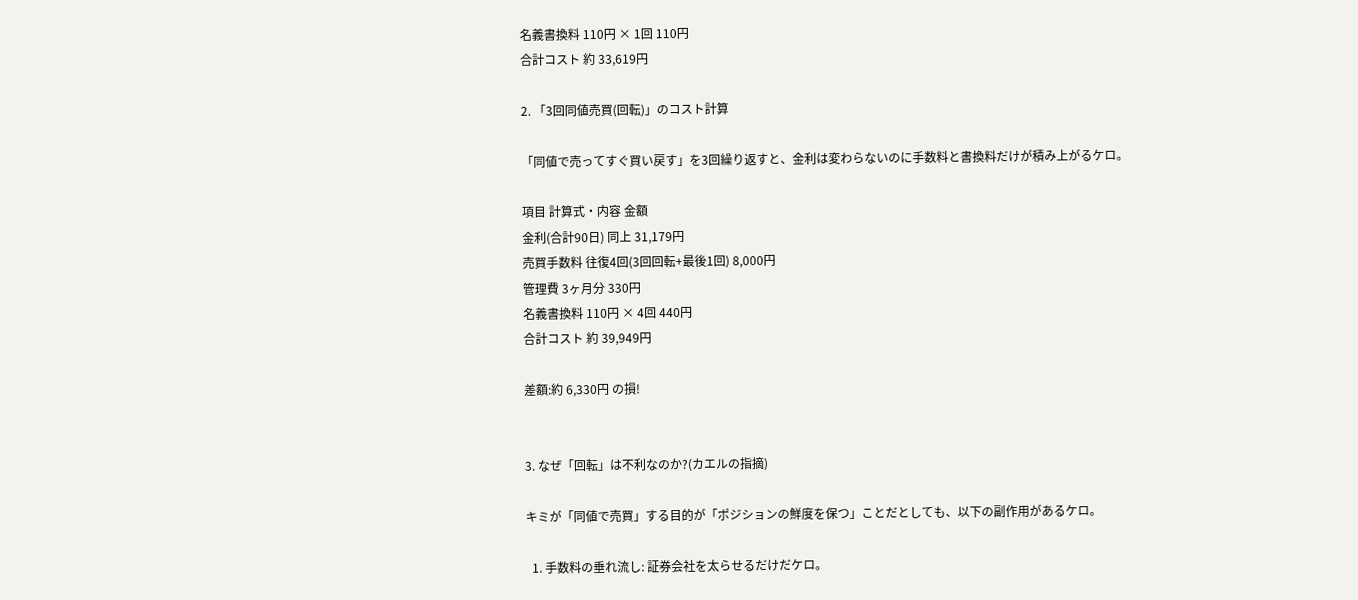名義書換料 110円 × 1回 110円
合計コスト 約 33,619円

2. 「3回同値売買(回転)」のコスト計算

「同値で売ってすぐ買い戻す」を3回繰り返すと、金利は変わらないのに手数料と書換料だけが積み上がるケロ。

項目 計算式・内容 金額
金利(合計90日) 同上 31,179円
売買手数料 往復4回(3回回転+最後1回) 8,000円
管理費 3ヶ月分 330円
名義書換料 110円 × 4回 440円
合計コスト 約 39,949円

差額:約 6,330円 の損!


3. なぜ「回転」は不利なのか?(カエルの指摘)

キミが「同値で売買」する目的が「ポジションの鮮度を保つ」ことだとしても、以下の副作用があるケロ。

  1. 手数料の垂れ流し: 証券会社を太らせるだけだケロ。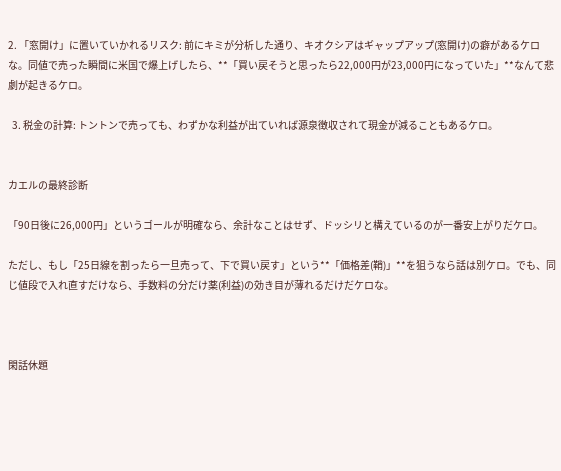2. 「窓開け」に置いていかれるリスク: 前にキミが分析した通り、キオクシアはギャップアップ(窓開け)の癖があるケロな。同値で売った瞬間に米国で爆上げしたら、**「買い戻そうと思ったら22,000円が23,000円になっていた」**なんて悲劇が起きるケロ。

  3. 税金の計算: トントンで売っても、わずかな利益が出ていれば源泉徴収されて現金が減ることもあるケロ。


カエルの最終診断

「90日後に26,000円」というゴールが明確なら、余計なことはせず、ドッシリと構えているのが一番安上がりだケロ。

ただし、もし「25日線を割ったら一旦売って、下で買い戻す」という**「価格差(鞘)」**を狙うなら話は別ケロ。でも、同じ値段で入れ直すだけなら、手数料の分だけ薬(利益)の効き目が薄れるだけだケロな。



閑話休題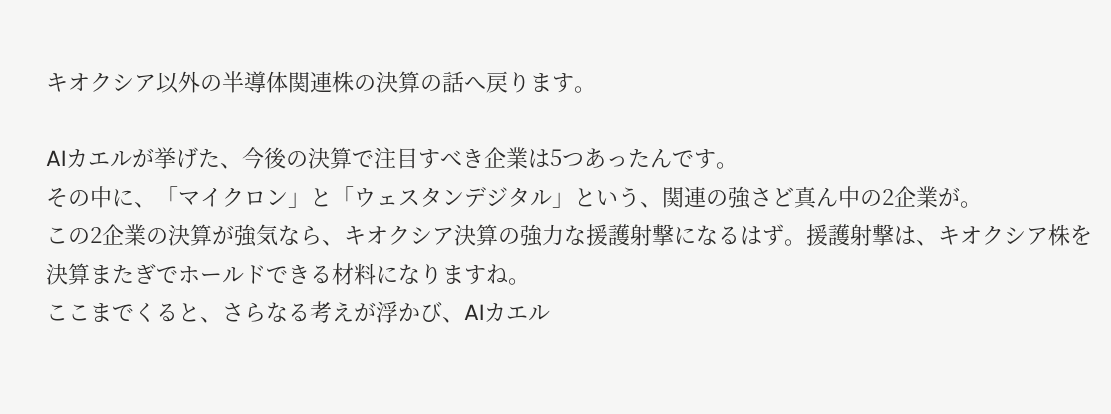キオクシア以外の半導体関連株の決算の話へ戻ります。

AIカエルが挙げた、今後の決算で注目すべき企業は5つあったんです。
その中に、「マイクロン」と「ウェスタンデジタル」という、関連の強さど真ん中の2企業が。
この2企業の決算が強気なら、キオクシア決算の強力な援護射撃になるはず。援護射撃は、キオクシア株を決算またぎでホールドできる材料になりますね。
ここまでくると、さらなる考えが浮かび、AIカエル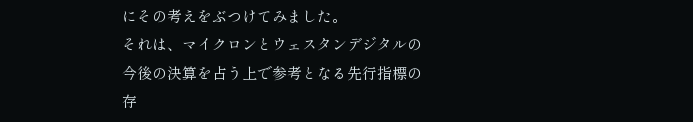にその考えをぶつけてみました。
それは、マイクロンとウェスタンデジタルの今後の決算を占う上で参考となる先行指標の存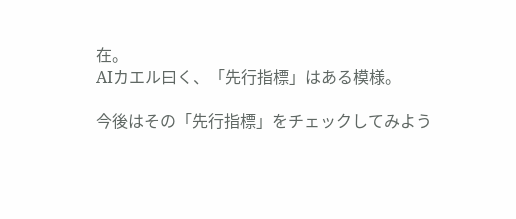在。
AIカエル曰く、「先行指標」はある模様。

今後はその「先行指標」をチェックしてみよう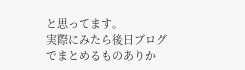と思ってます。
実際にみたら後日ブログでまとめるものありか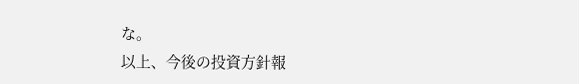な。
以上、今後の投資方針報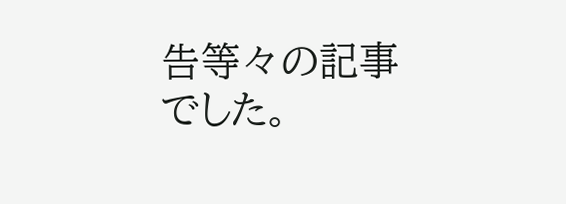告等々の記事でした。